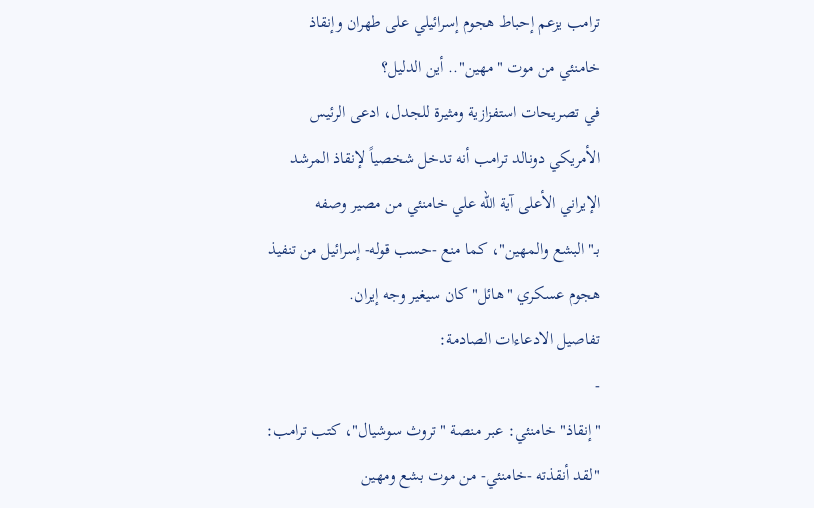ترامب يزعم إحباط هجوم إسرائيلي على طهران وإنقاذ خامنئي من موت "مهين".. أين الدليل؟
في تصريحات استفزازية ومثيرة للجدل، ادعى الرئيس الأمريكي دونالد ترامب أنه تدخل شخصياً لإنقاذ المرشد الإيراني الأعلى آية الله علي خامنئي من مصير وصفه بـ"البشع والمهين"، كما منع -حسب قوله- إسرائيل من تنفيذ هجوم عسكري "هائل" كان سيغير وجه إيران.
تفاصيل الادعاءات الصادمة:
-
"إنقاذ" خامنئي: عبر منصة "تروث سوشيال"، كتب ترامب: "لقد أنقذته -خامنئي- من موت بشع ومهين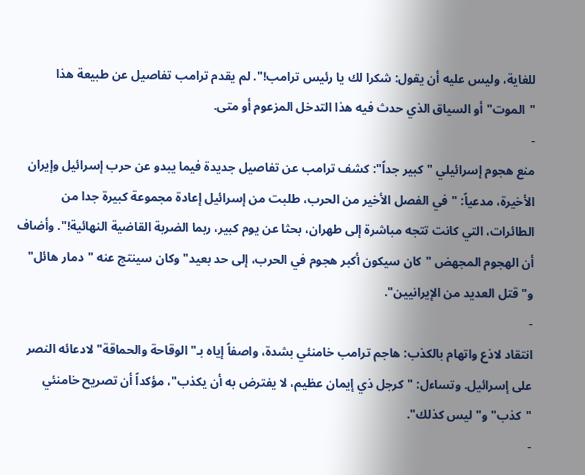للغاية، وليس عليه أن يقول: شكرا لك يا رئيس ترامب!". لم يقدم ترامب تفاصيل عن طبيعة هذا "الموت" أو السياق الذي حدث فيه هذا التدخل المزعوم أو متى.
-
منع هجوم إسرائيلي "كبير جداً": كشف ترامب عن تفاصيل جديدة فيما يبدو عن حرب إسرائيل وإيران الأخيرة، مدعياً: "في الفصل الأخير من الحرب، طلبت من إسرائيل إعادة مجموعة كبيرة جدا من الطائرات، التي كانت تتجه مباشرة إلى طهران، بحثا عن يوم كبير، ربما الضربة القاضية النهائية!". وأضاف أن الهجوم المجهض "كان سيكون أكبر هجوم في الحرب، إلى حد بعيد" وكان سينتج عنه "دمار هائل" و"قتل العديد من الإيرانيين".
-
انتقاد لاذع واتهام بالكذب: هاجم ترامب خامنئي بشدة، واصفاً إياه بـ"الوقاحة والحماقة" لادعائه النصر على إسرائيل. وتساءل: "كرجل ذي إيمان عظيم، لا يفترض به أن يكذب"، مؤكداً أن تصريح خامنئي "كذب" و"ليس كذلك".
-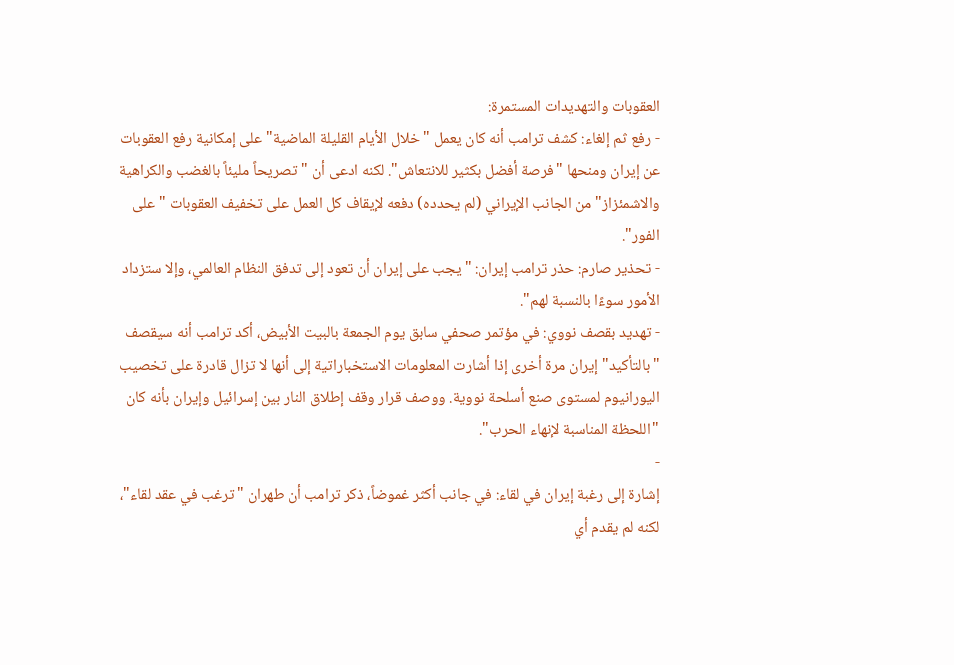العقوبات والتهديدات المستمرة:
- رفع ثم إلغاء: كشف ترامب أنه كان يعمل "خلال الأيام القليلة الماضية" على إمكانية رفع العقوبات عن إيران ومنحها "فرصة أفضل بكثير للانتعاش". لكنه ادعى أن "تصريحاً مليئاً بالغضب والكراهية والاشمئزاز" من الجانب الإيراني (لم يحدده) دفعه لإيقاف كل العمل على تخفيف العقوبات "على الفور".
- تحذير صارم: حذر ترامب إيران: "يجب على إيران أن تعود إلى تدفق النظام العالمي، وإلا ستزداد الأمور سوءًا بالنسبة لهم".
- تهديد بقصف نووي: في مؤتمر صحفي سابق يوم الجمعة بالبيت الأبيض، أكد ترامب أنه سيقصف "بالتأكيد" إيران مرة أخرى إذا أشارت المعلومات الاستخباراتية إلى أنها لا تزال قادرة على تخصيب اليورانيوم لمستوى صنع أسلحة نووية. ووصف قرار وقف إطلاق النار بين إسرائيل وإيران بأنه كان "اللحظة المناسبة لإنهاء الحرب".
-
إشارة إلى رغبة إيران في لقاء: في جانب أكثر غموضاً، ذكر ترامب أن طهران "ترغب في عقد لقاء"، لكنه لم يقدم أي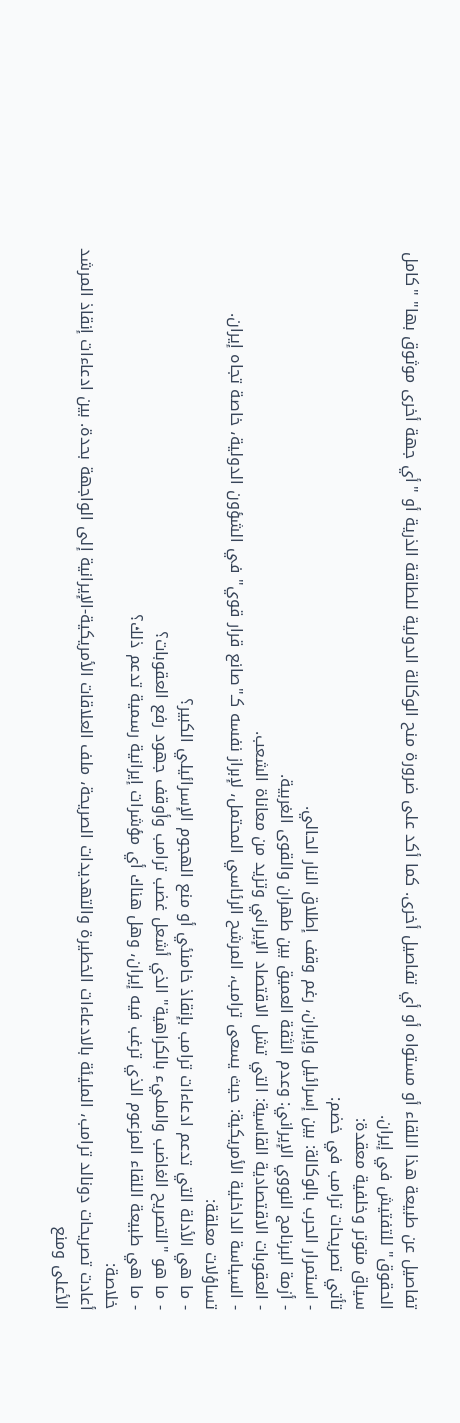تفاصيل عن طبيعة هذا اللقاء أو مستواه أو أي تفاصيل أخرى. كما أكد على ضرورة منح الوكالة الدولية للطاقة الذرية أو "أي جهة أخرى موثوق بها" "كامل الحقوق" للتفتيش في إيران.
سياق متوتر وخلفية معقدة:
تأتي تصريحات ترامب في خضم:
- استمرار الحرب بالوكالة: بين إسرائيل وإيران، رغم وقف إطلاق النار الحالي.
- أزمة البرنامج النووي الإيراني: وعدم الثقة العميق بين طهران والقوى الغربية.
- العقوبات الاقتصادية القاسية: التي تشل الاقتصاد الإيراني وتزيد من معاناة الشعب.
- السياسة الداخلية الأمريكية: حيث يسعى ترامب، المرشح الرئاسي المحتمل، لإبراز نفسه كـ"صانع قرار قوي" في الشؤون الدولية، خاصة تجاه إيران.
تساؤلات معلقة:
- ما هي الأدلة التي تدعم ادعاءات ترامب بإنقاذ خامنئي أو منع الهجوم الإسرائيلي الكبير؟
- ما هو "التصريح الغاضب والمليء بالكراهية" الذي أشعل غضب ترامب وأوقف جهود رفع العقوبات؟
- ما هي طبيعة اللقاء المزعوم الذي ترغب فيه إيران، وهل هناك أي مؤشرات إيرانية رسمية تدعم ذلك؟
خلاصة:
أعادت تصريحات دونالد ترامب، المليئة بالادعاءات الخطيرة والتهديدات الصريحة، ملف العلاقات الأمريكية-الإيرانية إلى الواجهة بحدة. بين ادعاءات إنقاذ المرشد الأعلى ومنع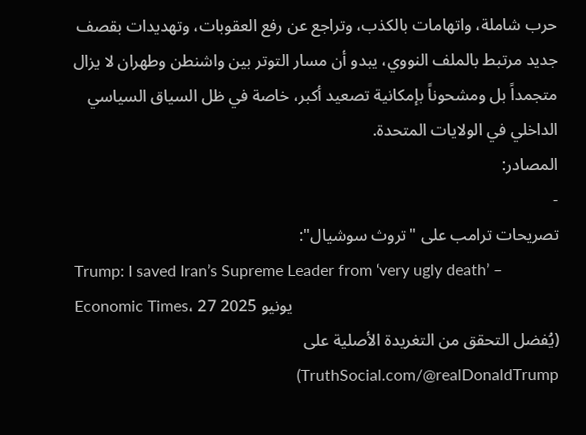حرب شاملة، واتهامات بالكذب، وتراجع عن رفع العقوبات، وتهديدات بقصف جديد مرتبط بالملف النووي، يبدو أن مسار التوتر بين واشنطن وطهران لا يزال متجمداً بل ومشحوناً بإمكانية تصعيد أكبر، خاصة في ظل السياق السياسي الداخلي في الولايات المتحدة.
المصادر:
-
تصريحات ترامب على "تروث سوشيال":
Trump: I saved Iran’s Supreme Leader from ‘very ugly death’ – Economic Times، 27 يونيو 2025
(يُفضل التحقق من التغريدة الأصلية على TruthSocial.com/@realDonaldTrump)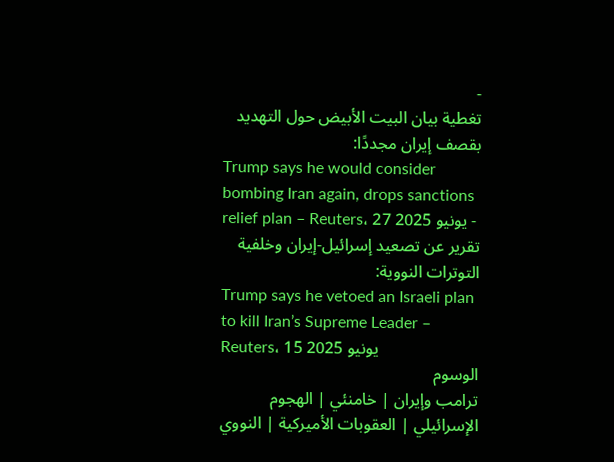-
تغطية بيان البيت الأبيض حول التهديد بقصف إيران مجددًا:
Trump says he would consider bombing Iran again, drops sanctions relief plan – Reuters، 27 يونيو 2025 -
تقرير عن تصعيد إسرائيل-إيران وخلفية التوترات النووية:
Trump says he vetoed an Israeli plan to kill Iran’s Supreme Leader – Reuters، 15 يونيو 2025
الوسوم
ترامب وإيران | خامنئي | الهجوم الإسرائيلي | العقوبات الأميركية | النووي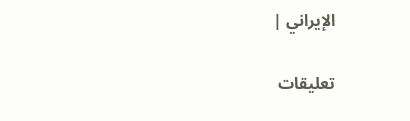الإيراني |

تعليقات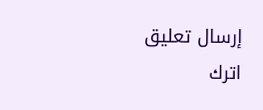إرسال تعليق
اترك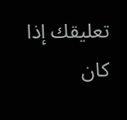تعليقك إذا كان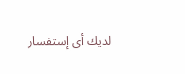لديك أى إستفسار